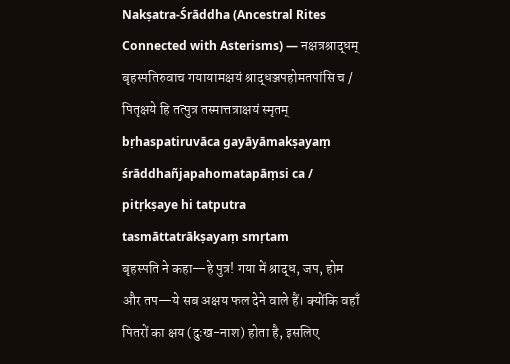Nakṣatra-Śrāddha (Ancestral Rites Connected with Asterisms) — नक्षत्रश्राद्धम्
बृहस्पतिरुवाच गयायामक्षयं श्राद्धञ्जपहोमतपांसि च / पितृक्षये हि तत्पुत्र तस्मात्तत्राक्षयं स्मृतम्
bṛhaspatiruvāca gayāyāmakṣayaṃ śrāddhañjapahomatapāṃsi ca / pitṛkṣaye hi tatputra tasmāttatrākṣayaṃ smṛtam
बृहस्पति ने कहा—हे पुत्र! गया में श्राद्ध, जप, होम और तप—ये सब अक्षय फल देने वाले हैं। क्योंकि वहाँ पितरों का क्षय (दुःख-नाश) होता है, इसलिए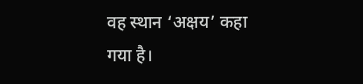वह स्थान ‘अक्षय’ कहा गया है।